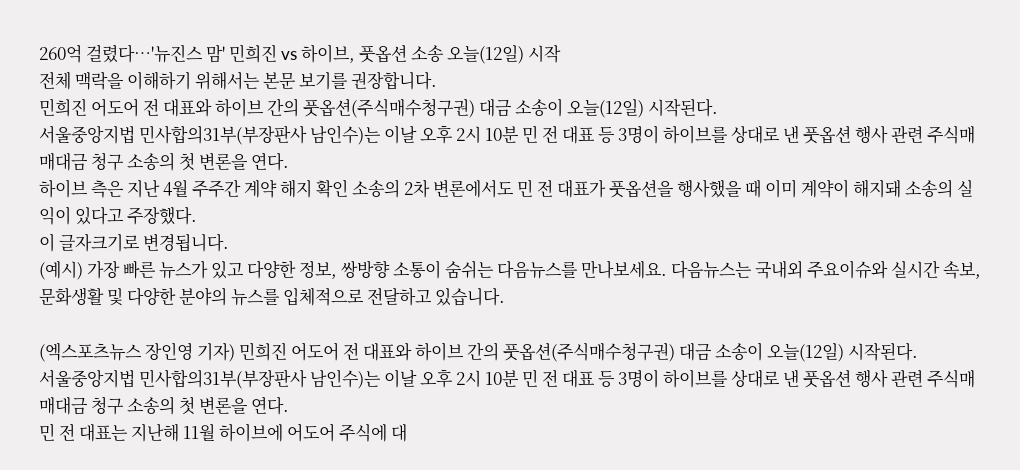260억 걸렸다…'뉴진스 맘' 민희진 vs 하이브, 풋옵션 소송 오늘(12일) 시작
전체 맥락을 이해하기 위해서는 본문 보기를 권장합니다.
민희진 어도어 전 대표와 하이브 간의 풋옵션(주식매수청구권) 대금 소송이 오늘(12일) 시작된다.
서울중앙지법 민사합의31부(부장판사 남인수)는 이날 오후 2시 10분 민 전 대표 등 3명이 하이브를 상대로 낸 풋옵션 행사 관련 주식매매대금 청구 소송의 첫 변론을 연다.
하이브 측은 지난 4월 주주간 계약 해지 확인 소송의 2차 변론에서도 민 전 대표가 풋옵션을 행사했을 때 이미 계약이 해지돼 소송의 실익이 있다고 주장했다.
이 글자크기로 변경됩니다.
(예시) 가장 빠른 뉴스가 있고 다양한 정보, 쌍방향 소통이 숨쉬는 다음뉴스를 만나보세요. 다음뉴스는 국내외 주요이슈와 실시간 속보, 문화생활 및 다양한 분야의 뉴스를 입체적으로 전달하고 있습니다.

(엑스포츠뉴스 장인영 기자) 민희진 어도어 전 대표와 하이브 간의 풋옵션(주식매수청구권) 대금 소송이 오늘(12일) 시작된다.
서울중앙지법 민사합의31부(부장판사 남인수)는 이날 오후 2시 10분 민 전 대표 등 3명이 하이브를 상대로 낸 풋옵션 행사 관련 주식매매대금 청구 소송의 첫 변론을 연다.
민 전 대표는 지난해 11월 하이브에 어도어 주식에 대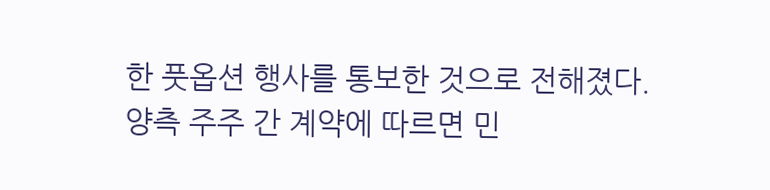한 풋옵션 행사를 통보한 것으로 전해졌다.
양측 주주 간 계약에 따르면 민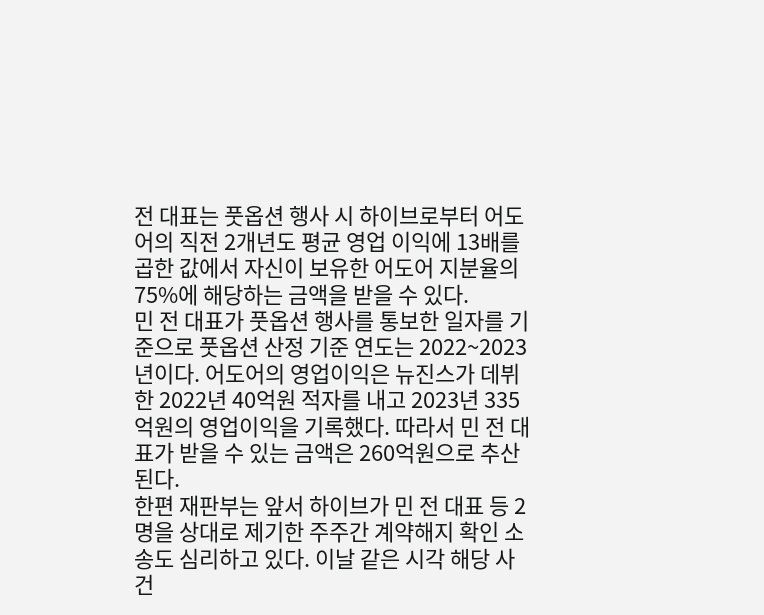전 대표는 풋옵션 행사 시 하이브로부터 어도어의 직전 2개년도 평균 영업 이익에 13배를 곱한 값에서 자신이 보유한 어도어 지분율의 75%에 해당하는 금액을 받을 수 있다.
민 전 대표가 풋옵션 행사를 통보한 일자를 기준으로 풋옵션 산정 기준 연도는 2022~2023년이다. 어도어의 영업이익은 뉴진스가 데뷔한 2022년 40억원 적자를 내고 2023년 335억원의 영업이익을 기록했다. 따라서 민 전 대표가 받을 수 있는 금액은 260억원으로 추산된다.
한편 재판부는 앞서 하이브가 민 전 대표 등 2명을 상대로 제기한 주주간 계약해지 확인 소송도 심리하고 있다. 이날 같은 시각 해당 사건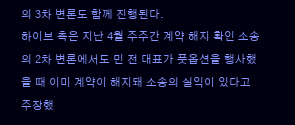의 3차 변론도 함께 진행된다.
하이브 측은 지난 4월 주주간 계약 해지 확인 소송의 2차 변론에서도 민 전 대표가 풋옵션을 행사했을 때 이미 계약이 해지돼 소송의 실익이 있다고 주장했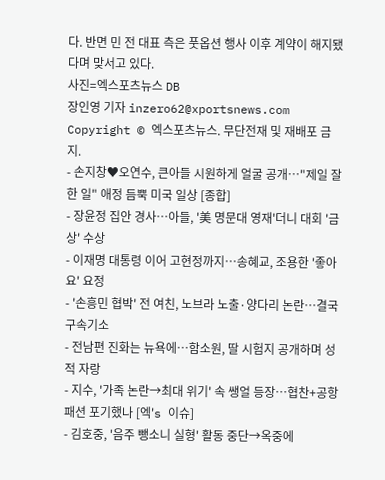다. 반면 민 전 대표 측은 풋옵션 행사 이후 계약이 해지됐다며 맞서고 있다.
사진=엑스포츠뉴스 DB
장인영 기자 inzero62@xportsnews.com
Copyright © 엑스포츠뉴스. 무단전재 및 재배포 금지.
- 손지창♥오연수, 큰아들 시원하게 얼굴 공개…"제일 잘한 일" 애정 듬뿍 미국 일상 [종합]
- 장윤정 집안 경사…아들, '美 명문대 영재'더니 대회 '금상' 수상
- 이재명 대통령 이어 고현정까지…송혜교, 조용한 '좋아요' 요정
- '손흥민 협박' 전 여친, 노브라 노출·양다리 논란…결국 구속기소
- 전남편 진화는 뉴욕에…함소원, 딸 시험지 공개하며 성적 자랑
- 지수, '가족 논란→최대 위기' 속 쌩얼 등장…협찬+공항패션 포기했나 [엑's 이슈]
- 김호중, '음주 뺑소니 실형' 활동 중단→옥중에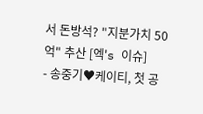서 돈방석? "지분가치 50억" 추산 [엑's 이슈]
- 송중기♥케이티, 첫 공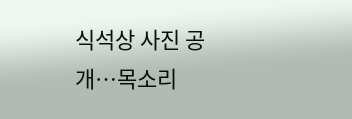식석상 사진 공개…목소리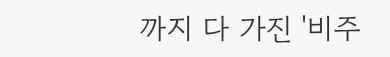까지 다 가진 '비주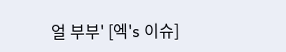얼 부부' [엑's 이슈]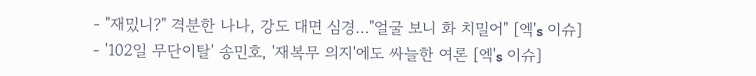- "재밌니?" 격분한 나나, 강도 대면 심경…"얼굴 보니 화 치밀어" [엑's 이슈]
- '102일 무단이탈' 송민호, '재복무 의지'에도 싸늘한 여론 [엑's 이슈]